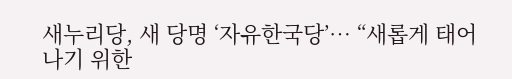새누리당, 새 당명 ‘자유한국당’… “새롭게 태어나기 위한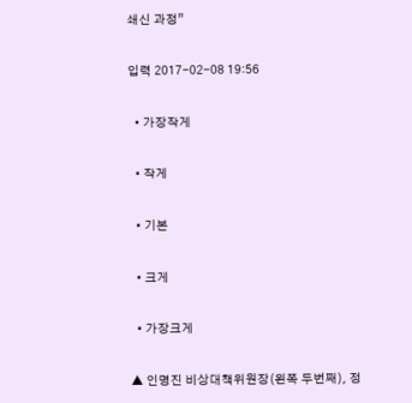쇄신 과정”

입력 2017-02-08 19:56

  • 가장작게

  • 작게

  • 기본

  • 크게

  • 가장크게

▲ 인명진 비상대책위원장(왼쪽 두번째), 정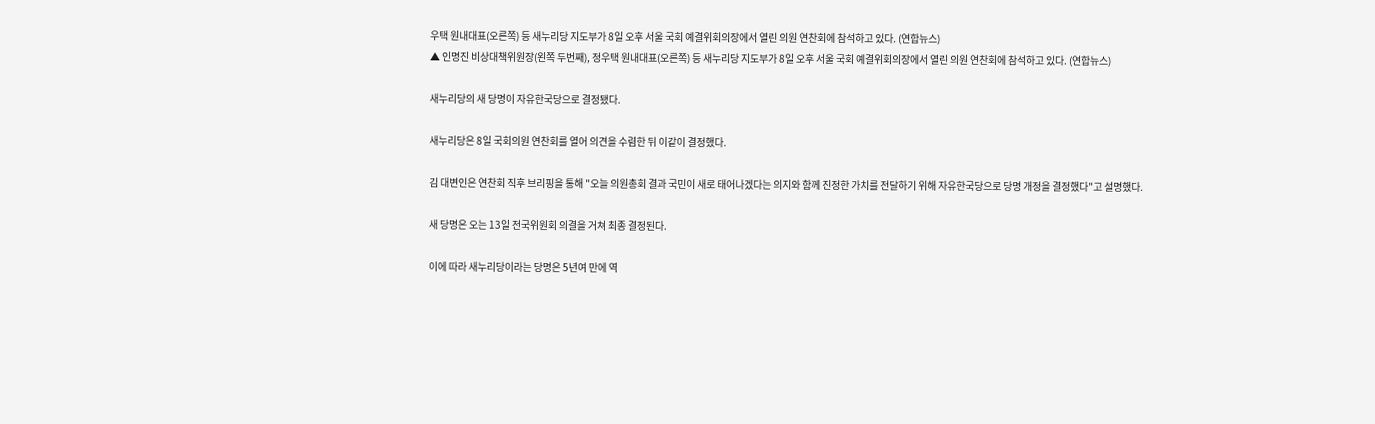우택 원내대표(오른쪽) 등 새누리당 지도부가 8일 오후 서울 국회 예결위회의장에서 열린 의원 연찬회에 참석하고 있다. (연합뉴스)
▲ 인명진 비상대책위원장(왼쪽 두번째), 정우택 원내대표(오른쪽) 등 새누리당 지도부가 8일 오후 서울 국회 예결위회의장에서 열린 의원 연찬회에 참석하고 있다. (연합뉴스)

새누리당의 새 당명이 자유한국당으로 결정됐다.

새누리당은 8일 국회의원 연찬회를 열어 의견을 수렴한 뒤 이같이 결정했다.

김 대변인은 연찬회 직후 브리핑을 통해 "오늘 의원총회 결과 국민이 새로 태어나겠다는 의지와 함께 진정한 가치를 전달하기 위해 자유한국당으로 당명 개정을 결정했다"고 설명했다.

새 당명은 오는 13일 전국위원회 의결을 거쳐 최종 결정된다.

이에 따라 새누리당이라는 당명은 5년여 만에 역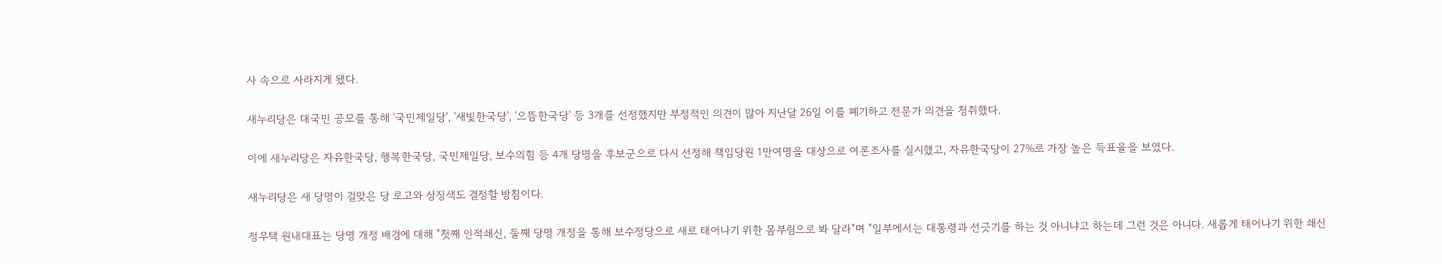사 속으로 사라지게 됐다.

새누리당은 대국민 공모를 통해 '국민제일당', '새빛한국당', '으뜸한국당' 등 3개를 선정했지만 부정적인 의견이 많아 지난달 26일 이를 폐기하고 전문가 의견을 청취했다.

이에 새누리당은 자유한국당, 행복한국당, 국민제일당, 보수의힘 등 4개 당명을 후보군으로 다시 선정해 책임당원 1만여명을 대상으로 여론조사를 실시했고, 자유한국당이 27%로 가장 높은 득표율을 보였다.

새누리당은 새 당명이 걸맞은 당 로고와 상징색도 결정할 방침이다.

정우택 원내대표는 당명 개정 배경에 대해 "첫째 인적쇄신, 둘째 당명 개정을 통해 보수정당으로 새로 태어나기 위한 몸부림으로 봐 달라"며 "일부에서는 대통령과 선긋기를 하는 것 아니냐고 하는데 그런 것은 아니다. 새롭게 태어나기 위한 쇄신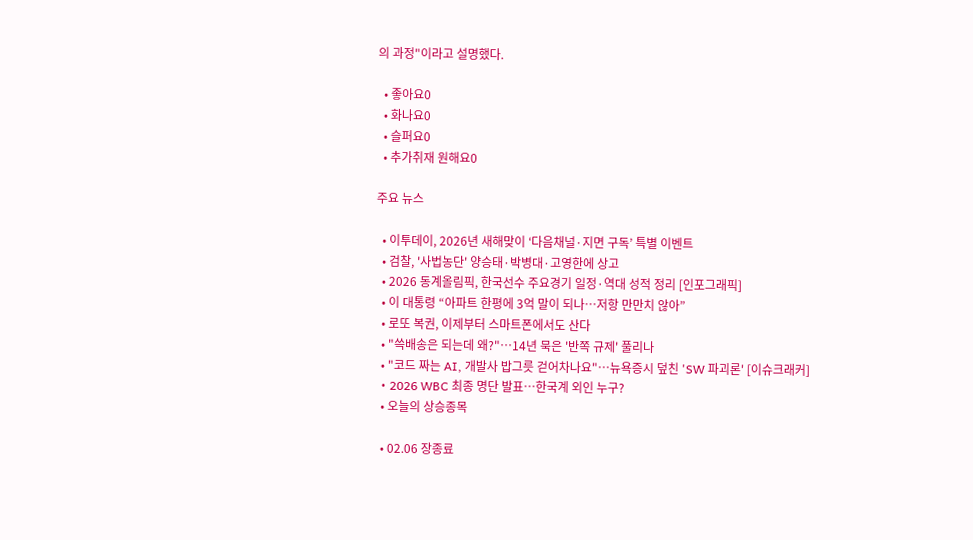의 과정"이라고 설명했다.

  • 좋아요0
  • 화나요0
  • 슬퍼요0
  • 추가취재 원해요0

주요 뉴스

  • 이투데이, 2026년 새해맞이 ‘다음채널·지면 구독’ 특별 이벤트
  • 검찰, '사법농단' 양승태·박병대·고영한에 상고
  • 2026 동계올림픽, 한국선수 주요경기 일정·역대 성적 정리 [인포그래픽]
  • 이 대통령 “아파트 한평에 3억 말이 되나…저항 만만치 않아”
  • 로또 복권, 이제부터 스마트폰에서도 산다
  • "쓱배송은 되는데 왜?"…14년 묵은 '반쪽 규제' 풀리나
  • "코드 짜는 AI, 개발사 밥그릇 걷어차나요"…뉴욕증시 덮친 'SW 파괴론' [이슈크래커]
  • 2026 WBC 최종 명단 발표…한국계 외인 누구?
  • 오늘의 상승종목

  • 02.06 장종료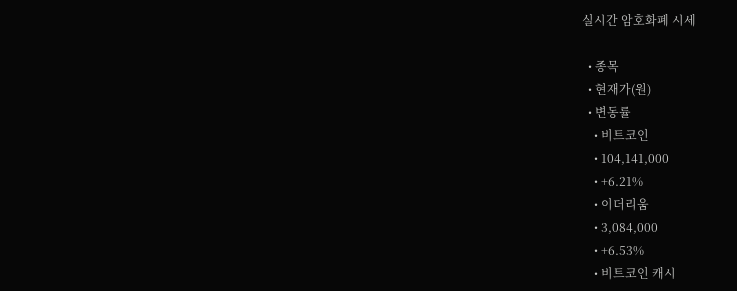실시간 암호화폐 시세

  • 종목
  • 현재가(원)
  • 변동률
    • 비트코인
    • 104,141,000
    • +6.21%
    • 이더리움
    • 3,084,000
    • +6.53%
    • 비트코인 캐시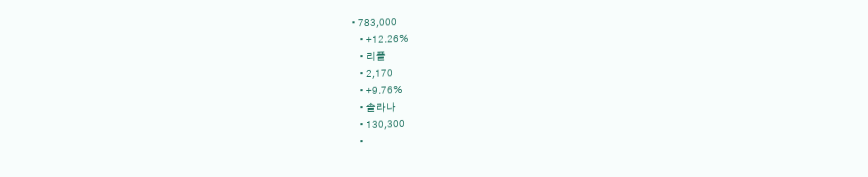• 783,000
    • +12.26%
    • 리플
    • 2,170
    • +9.76%
    • 솔라나
    • 130,300
    •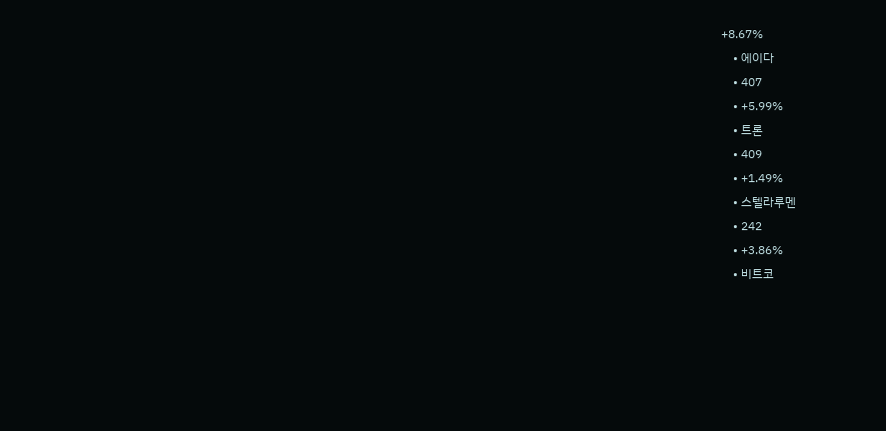+8.67%
    • 에이다
    • 407
    • +5.99%
    • 트론
    • 409
    • +1.49%
    • 스텔라루멘
    • 242
    • +3.86%
    • 비트코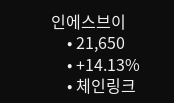인에스브이
    • 21,650
    • +14.13%
    • 체인링크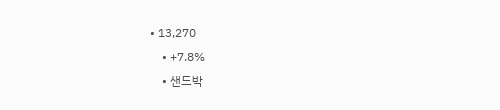• 13,270
    • +7.8%
    • 샌드박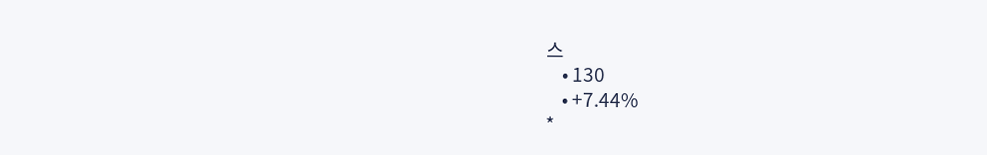스
    • 130
    • +7.44%
*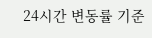24시간 변동률 기준